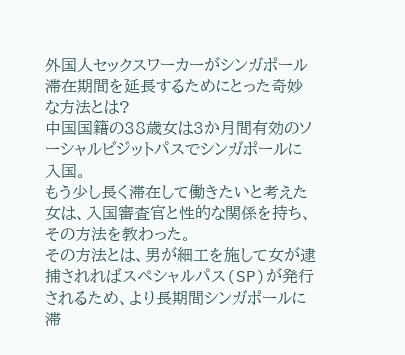外国人セックスワーカーがシンガポール滞在期間を延長するためにとった奇妙な方法とは?
中国国籍の38歳女は3か月間有効のソーシャルビジットパスでシンガポールに入国。
もう少し長く滞在して働きたいと考えた女は、入国審査官と性的な関係を持ち、その方法を教わった。
その方法とは、男が細工を施して女が逮捕されればスペシャルパス(SP)が発行されるため、より長期間シンガポールに滞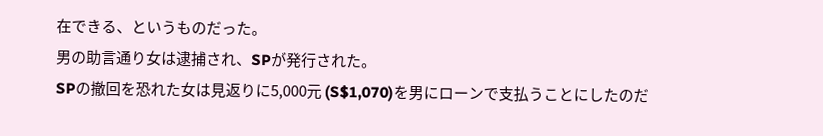在できる、というものだった。
男の助言通り女は逮捕され、SPが発行された。
SPの撤回を恐れた女は見返りに5,000元 (S$1,070)を男にローンで支払うことにしたのだ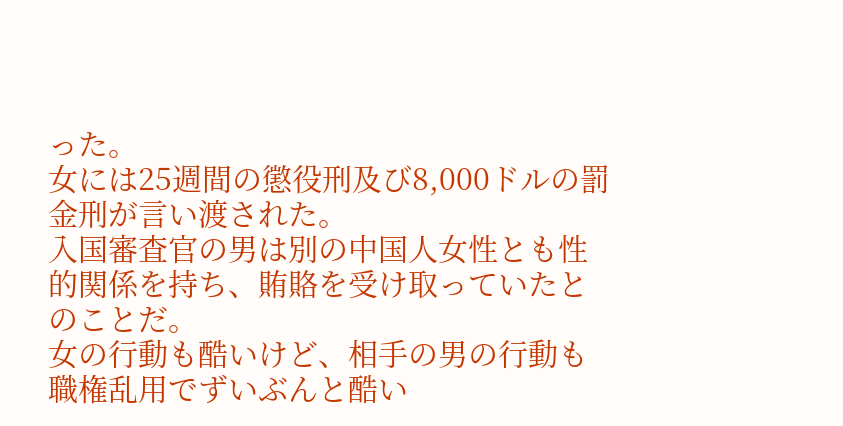った。
女には25週間の懲役刑及び8,000ドルの罰金刑が言い渡された。
入国審査官の男は別の中国人女性とも性的関係を持ち、賄賂を受け取っていたとのことだ。
女の行動も酷いけど、相手の男の行動も職権乱用でずいぶんと酷い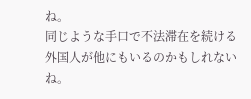ね。
同じような手口で不法滞在を続ける外国人が他にもいるのかもしれないね。